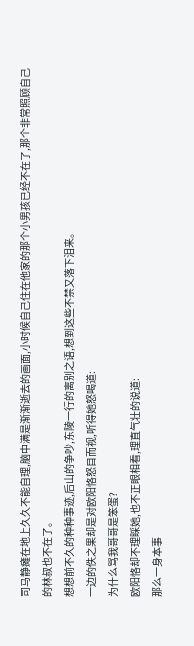司马静瘫在地上久久不能自理,脑中满是渐渐逝去的画面,小时候自己住在他家的那个小男孩已经不在了,那个非常照顾自己的林叔也不在了。
想想前不久的种种事迹,后山的争吵,东陵一行的离别之语,想到这些不禁又落下泪来。
一边的佚之果却是对欧阳恪怒目而视,听得她怒喝道:
为什么骂我哥哥是笨蛋?
欧阳恪却不理睬她,也不正眼相看,理直气壮的说道:
那么一身本事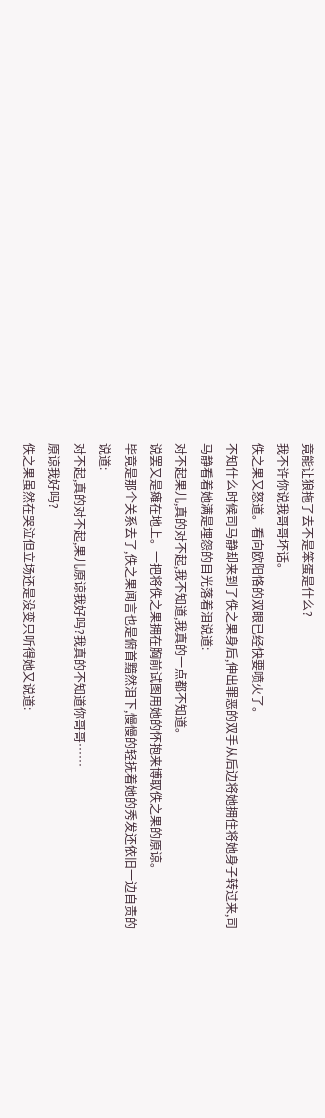竟能让狼拖了去不是笨蛋是什么?
我不许你说我哥哥坏话。
佚之果又怒道。看向欧阳恪的双眼已经快要喷火了。
不知什么时候司马静却来到了佚之果身后,伸出罪恶的双手从后边将她拥住将她身子转过来,司马静看着她满是埋怨的目光落着泪说道:
对不起果儿,真的对不起,我不知道,我真的一点都不知道。
说罢又是瘫在地上。一把将佚之果拥在胸前试图用她的怀抱来博取佚之果的原谅。
毕竟是那个关系去了,佚之果闻言也是俯首黯然泪下,慢慢的轻抚着她的秀发还依旧一边自责的说道:
对不起,真的对不起,果儿原谅我好吗?我真的不知道你哥哥……
原谅我好吗?
佚之果虽然在哭泣但立场还是没变只听得她又说道: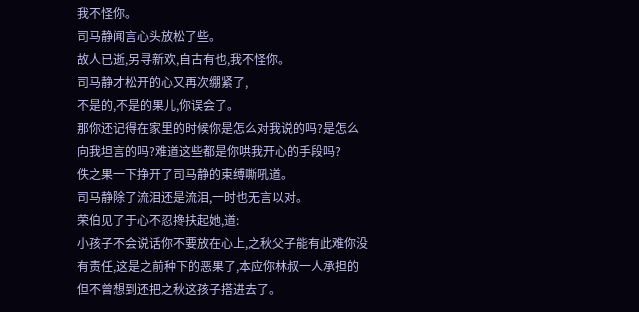我不怪你。
司马静闻言心头放松了些。
故人已逝,另寻新欢,自古有也,我不怪你。
司马静才松开的心又再次绷紧了,
不是的,不是的果儿,你误会了。
那你还记得在家里的时候你是怎么对我说的吗?是怎么向我坦言的吗?难道这些都是你哄我开心的手段吗?
佚之果一下挣开了司马静的束缚嘶吼道。
司马静除了流泪还是流泪,一时也无言以对。
荣伯见了于心不忍搀扶起她,道:
小孩子不会说话你不要放在心上,之秋父子能有此难你没有责任,这是之前种下的恶果了,本应你林叔一人承担的但不曾想到还把之秋这孩子搭进去了。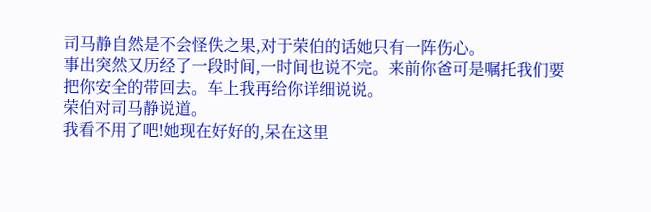司马静自然是不会怪佚之果,对于荣伯的话她只有一阵伤心。
事出突然又历经了一段时间,一时间也说不完。来前你爸可是嘱托我们要把你安全的带回去。车上我再给你详细说说。
荣伯对司马静说道。
我看不用了吧!她现在好好的,呆在这里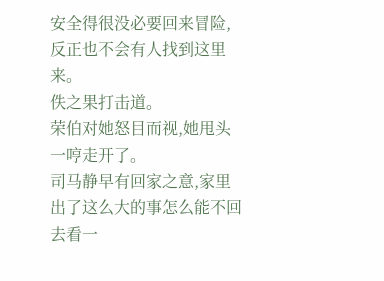安全得很没必要回来冒险,反正也不会有人找到这里来。
佚之果打击道。
荣伯对她怒目而视,她甩头一哼走开了。
司马静早有回家之意,家里出了这么大的事怎么能不回去看一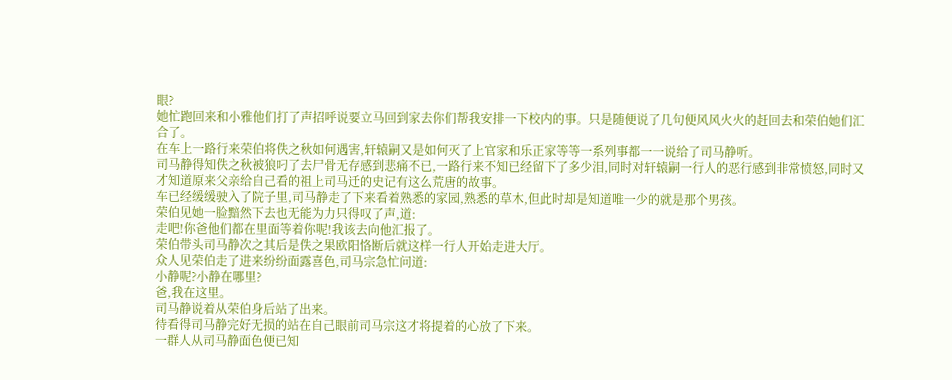眼?
她忙跑回来和小雅他们打了声招呼说要立马回到家去你们帮我安排一下校内的事。只是随便说了几句便风风火火的赶回去和荣伯她们汇合了。
在车上一路行来荣伯将佚之秋如何遇害,轩辕嗣又是如何灭了上官家和乐正家等等一系列事都一一说给了司马静听。
司马静得知佚之秋被狼叼了去尸骨无存感到悲痛不已,一路行来不知已经留下了多少泪,同时对轩辕嗣一行人的恶行感到非常愤怒,同时又才知道原来父亲给自己看的祖上司马迁的史记有这么荒唐的故事。
车已经缓缓驶入了院子里,司马静走了下来看着熟悉的家园,熟悉的草木,但此时却是知道唯一少的就是那个男孩。
荣伯见她一脸黯然下去也无能为力只得叹了声,道:
走吧!你爸他们都在里面等着你呢!我该去向他汇报了。
荣伯带头司马静次之其后是佚之果欧阳恪断后就这样一行人开始走进大厅。
众人见荣伯走了进来纷纷面露喜色,司马宗急忙问道:
小静呢?小静在哪里?
爸,我在这里。
司马静说着从荣伯身后站了出来。
待看得司马静完好无损的站在自己眼前司马宗这才将提着的心放了下来。
一群人从司马静面色便已知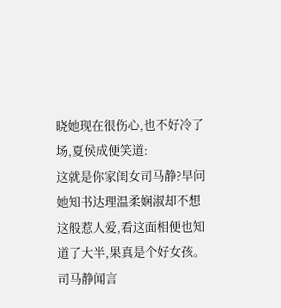晓她现在很伤心,也不好冷了场,夏侯成便笑道:
这就是你家闺女司马静?早问她知书达理温柔娴淑却不想这般惹人爱,看这面相便也知道了大半,果真是个好女孩。
司马静闻言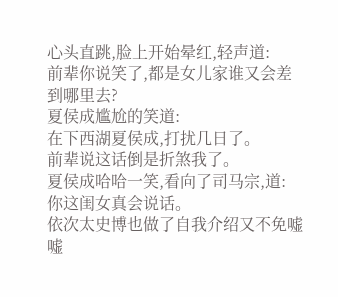心头直跳,脸上开始晕红,轻声道:
前辈你说笑了,都是女儿家谁又会差到哪里去?
夏侯成尴尬的笑道:
在下西湖夏侯成,打扰几日了。
前辈说这话倒是折煞我了。
夏侯成哈哈一笑,看向了司马宗,道:
你这闺女真会说话。
依次太史博也做了自我介绍又不免嘘嘘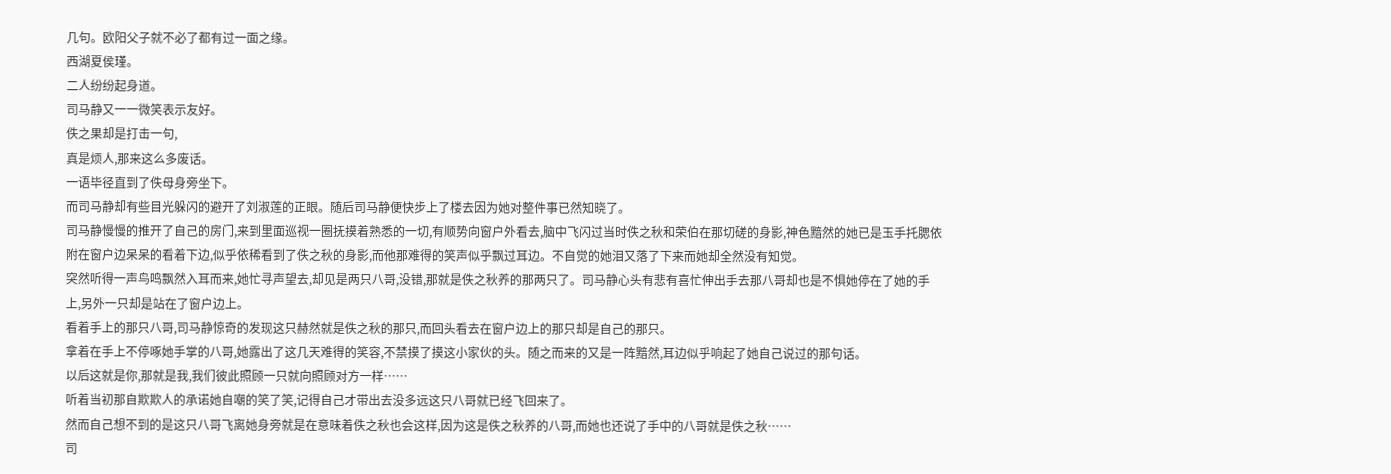几句。欧阳父子就不必了都有过一面之缘。
西湖夏侯瑾。
二人纷纷起身道。
司马静又一一微笑表示友好。
佚之果却是打击一句,
真是烦人,那来这么多废话。
一语毕径直到了佚母身旁坐下。
而司马静却有些目光躲闪的避开了刘淑莲的正眼。随后司马静便快步上了楼去因为她对整件事已然知晓了。
司马静慢慢的推开了自己的房门,来到里面巡视一圈抚摸着熟悉的一切,有顺势向窗户外看去,脑中飞闪过当时佚之秋和荣伯在那切磋的身影,神色黯然的她已是玉手托腮依附在窗户边呆呆的看着下边,似乎依稀看到了佚之秋的身影,而他那难得的笑声似乎飘过耳边。不自觉的她泪又落了下来而她却全然没有知觉。
突然听得一声鸟鸣飘然入耳而来,她忙寻声望去,却见是两只八哥,没错,那就是佚之秋养的那两只了。司马静心头有悲有喜忙伸出手去那八哥却也是不惧她停在了她的手上,另外一只却是站在了窗户边上。
看着手上的那只八哥,司马静惊奇的发现这只赫然就是佚之秋的那只,而回头看去在窗户边上的那只却是自己的那只。
拿着在手上不停啄她手掌的八哥,她露出了这几天难得的笑容,不禁摸了摸这小家伙的头。随之而来的又是一阵黯然,耳边似乎响起了她自己说过的那句话。
以后这就是你,那就是我,我们彼此照顾一只就向照顾对方一样……
听着当初那自欺欺人的承诺她自嘲的笑了笑,记得自己才带出去没多远这只八哥就已经飞回来了。
然而自己想不到的是这只八哥飞离她身旁就是在意味着佚之秋也会这样,因为这是佚之秋养的八哥,而她也还说了手中的八哥就是佚之秋……
司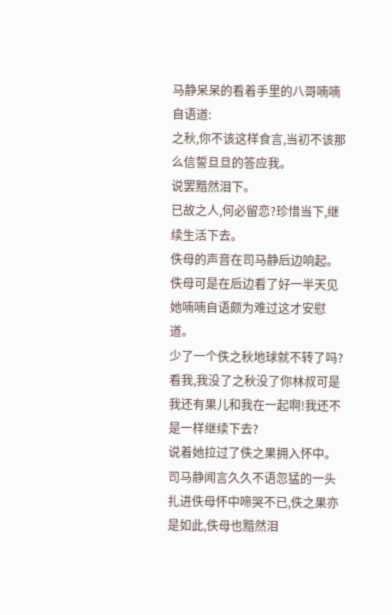马静呆呆的看着手里的八哥喃喃自语道:
之秋,你不该这样食言,当初不该那么信誓旦旦的答应我。
说罢黯然泪下。
已故之人,何必留恋?珍惜当下,继续生活下去。
佚母的声音在司马静后边响起。佚母可是在后边看了好一半天见她喃喃自语颇为难过这才安慰道。
少了一个佚之秋地球就不转了吗?看我,我没了之秋没了你林叔可是我还有果儿和我在一起啊!我还不是一样继续下去?
说着她拉过了佚之果拥入怀中。
司马静闻言久久不语忽猛的一头扎进佚母怀中啼哭不已,佚之果亦是如此,佚母也黯然泪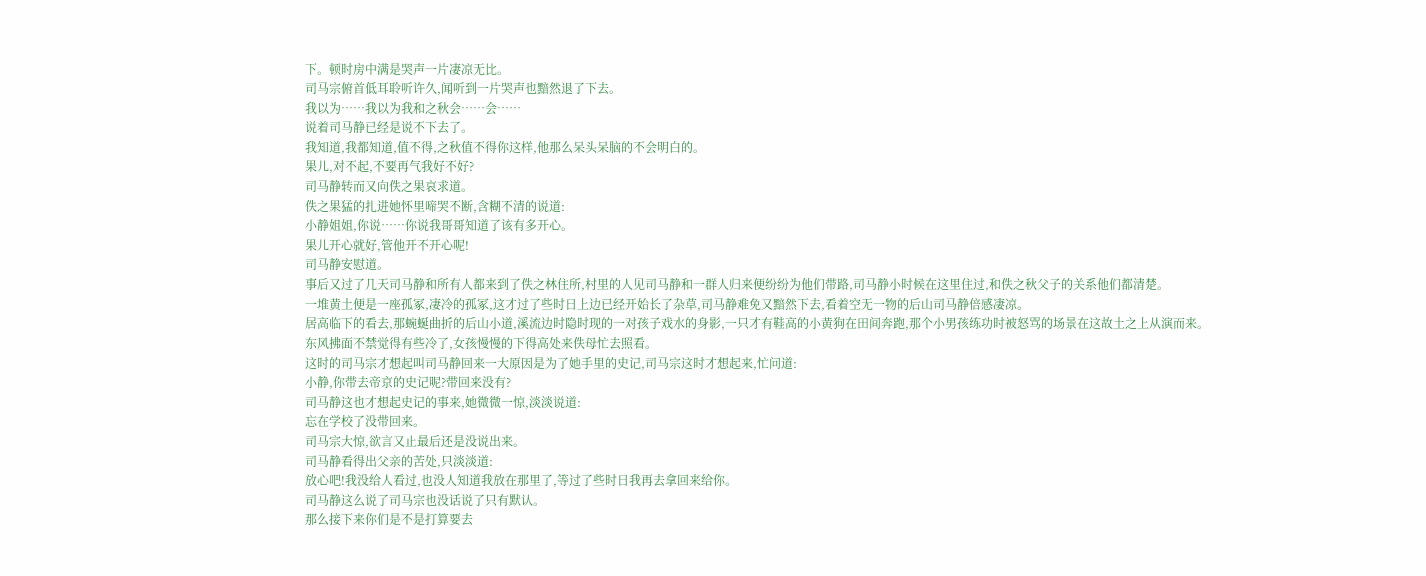下。顿时房中满是哭声一片凄凉无比。
司马宗俯首低耳聆听许久,闻听到一片哭声也黯然退了下去。
我以为……我以为我和之秋会……会……
说着司马静已经是说不下去了。
我知道,我都知道,值不得,之秋值不得你这样,他那么呆头呆脑的不会明白的。
果儿,对不起,不要再气我好不好?
司马静转而又向佚之果哀求道。
佚之果猛的扎进她怀里啼哭不断,含糊不清的说道:
小静姐姐,你说……你说我哥哥知道了该有多开心。
果儿开心就好,管他开不开心呢!
司马静安慰道。
事后又过了几天司马静和所有人都来到了佚之林住所,村里的人见司马静和一群人归来便纷纷为他们带路,司马静小时候在这里住过,和佚之秋父子的关系他们都清楚。
一堆黄土便是一座孤冢,凄冷的孤冢,这才过了些时日上边已经开始长了杂草,司马静难免又黯然下去,看着空无一物的后山司马静倍感凄凉。
居高临下的看去,那蜿蜒曲折的后山小道,溪流边时隐时现的一对孩子戏水的身影,一只才有鞋高的小黄狗在田间奔跑,那个小男孩练功时被怒骂的场景在这故土之上从演而来。
东风拂面不禁觉得有些冷了,女孩慢慢的下得高处来佚母忙去照看。
这时的司马宗才想起叫司马静回来一大原因是为了她手里的史记,司马宗这时才想起来,忙问道:
小静,你带去帝京的史记呢?带回来没有?
司马静这也才想起史记的事来,她微微一惊,淡淡说道:
忘在学校了没带回来。
司马宗大惊,欲言又止最后还是没说出来。
司马静看得出父亲的苦处,只淡淡道:
放心吧!我没给人看过,也没人知道我放在那里了,等过了些时日我再去拿回来给你。
司马静这么说了司马宗也没话说了只有默认。
那么接下来你们是不是打算要去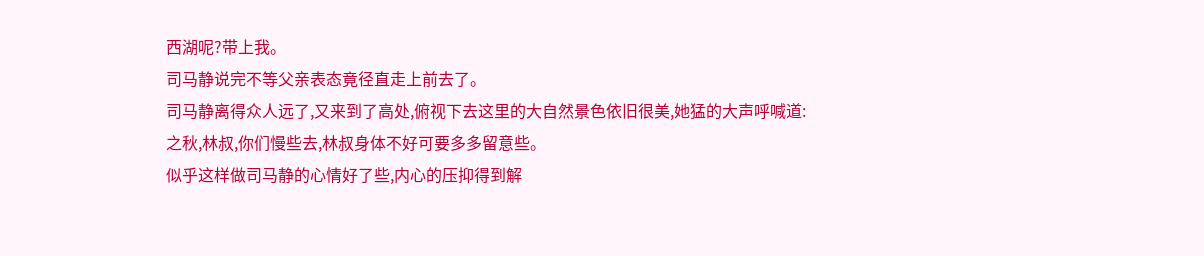西湖呢?带上我。
司马静说完不等父亲表态竟径直走上前去了。
司马静离得众人远了,又来到了高处,俯视下去这里的大自然景色依旧很美,她猛的大声呼喊道:
之秋,林叔,你们慢些去,林叔身体不好可要多多留意些。
似乎这样做司马静的心情好了些,内心的压抑得到解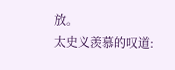放。
太史义羡慕的叹道: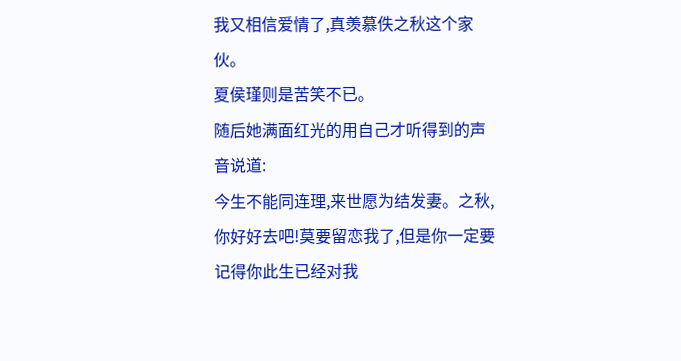我又相信爱情了,真羡慕佚之秋这个家伙。
夏侯瑾则是苦笑不已。
随后她满面红光的用自己才听得到的声音说道:
今生不能同连理,来世愿为结发妻。之秋,你好好去吧!莫要留恋我了,但是你一定要记得你此生已经对我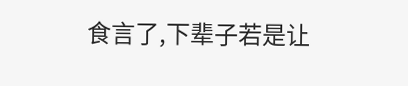食言了,下辈子若是让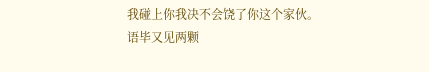我碰上你我决不会饶了你这个家伙。
语毕又见两颗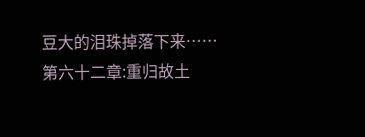豆大的泪珠掉落下来……
第六十二章:重归故土